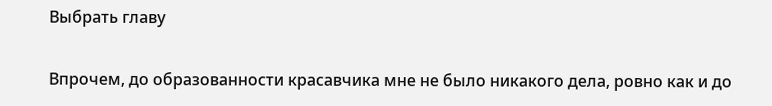Выбрать главу

Впрочем, до образованности красавчика мне не было никакого дела, ровно как и до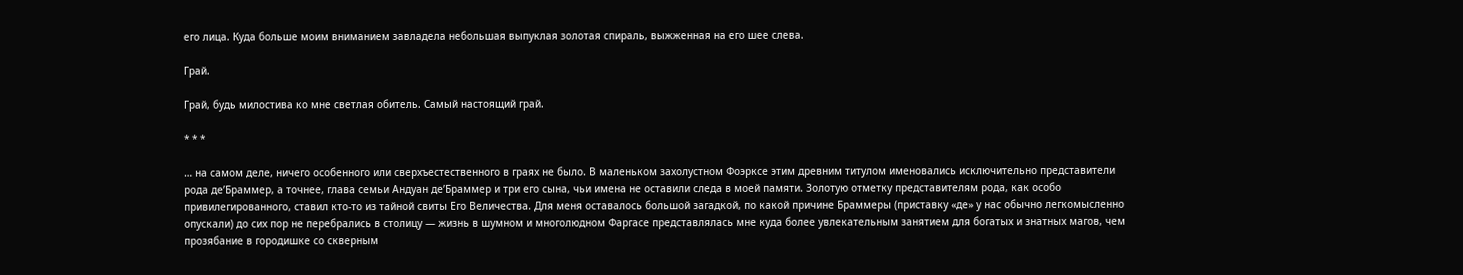его лица. Куда больше моим вниманием завладела небольшая выпуклая золотая спираль, выжженная на его шее слева.

Грай.

Грай, будь милостива ко мне светлая обитель. Самый настоящий грай.

* * *

… на самом деле, ничего особенного или сверхъестественного в граях не было. В маленьком захолустном Фоэрксе этим древним титулом именовались исключительно представители рода де’Браммер, а точнее, глава семьи Андуан де’Браммер и три его сына, чьи имена не оставили следа в моей памяти. Золотую отметку представителям рода, как особо привилегированного, ставил кто-то из тайной свиты Его Величества. Для меня оставалось большой загадкой, по какой причине Браммеры (приставку «де» у нас обычно легкомысленно опускали) до сих пор не перебрались в столицу — жизнь в шумном и многолюдном Фаргасе представлялась мне куда более увлекательным занятием для богатых и знатных магов, чем прозябание в городишке со скверным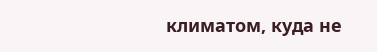климатом, куда не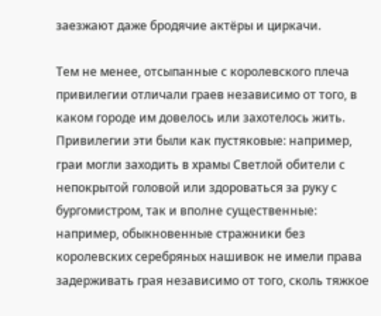заезжают даже бродячие актёры и циркачи.

Тем не менее, отсыпанные с королевского плеча привилегии отличали граев независимо от того, в каком городе им довелось или захотелось жить. Привилегии эти были как пустяковые: например, граи могли заходить в храмы Светлой обители с непокрытой головой или здороваться за руку с бургомистром, так и вполне существенные: например, обыкновенные стражники без королевских серебряных нашивок не имели права задерживать грая независимо от того, сколь тяжкое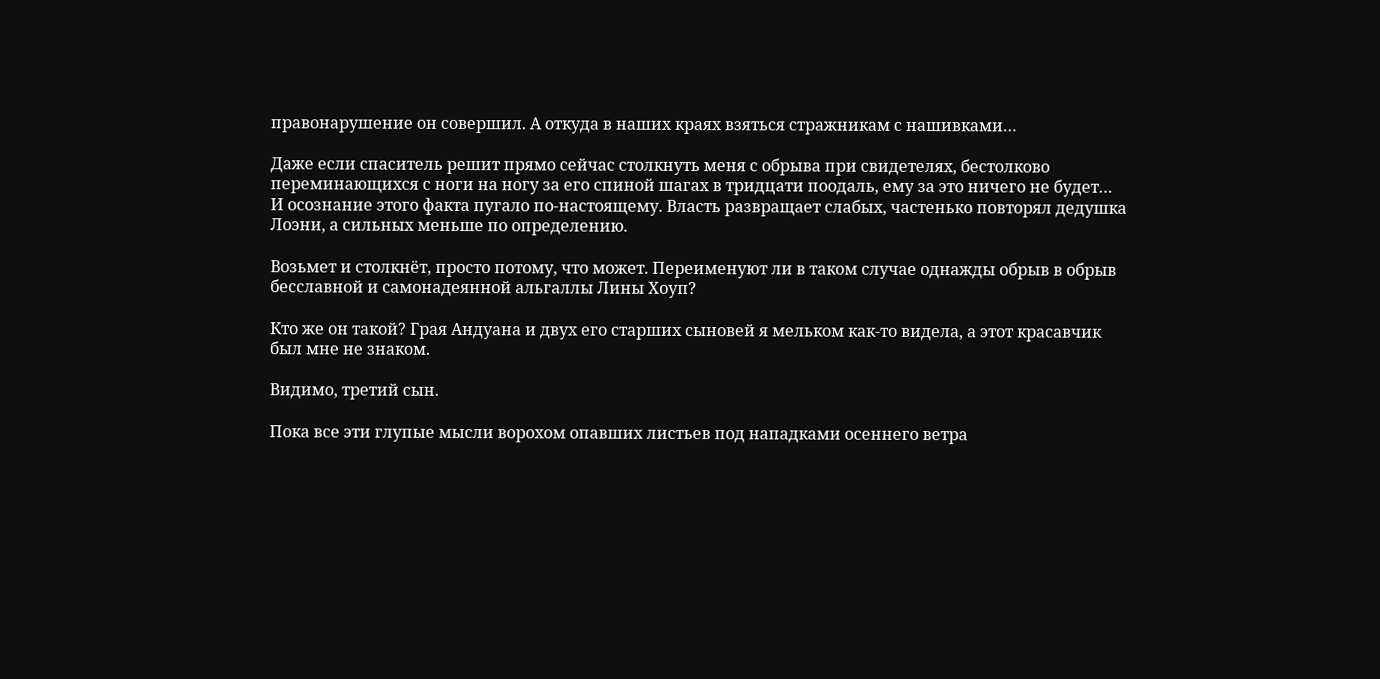правонарушение он совершил. А откуда в наших краях взяться стражникам с нашивками…

Даже если спаситель решит прямо сейчас столкнуть меня с обрыва при свидетелях, бестолково переминающихся с ноги на ногу за его спиной шагах в тридцати поодаль, ему за это ничего не будет… И осознание этого факта пугало по-настоящему. Власть развращает слабых, частенько повторял дедушка Лоэни, а сильных меньше по определению.

Возьмет и столкнёт, просто потому, что может. Переименуют ли в таком случае однажды обрыв в обрыв бесславной и самонадеянной альгаллы Лины Хоуп?

Кто же он такой? Грая Андуана и двух его старших сыновей я мельком как-то видела, а этот красавчик был мне не знаком.

Видимо, третий сын.

Пока все эти глупые мысли ворохом опавших листьев под нападками осеннего ветра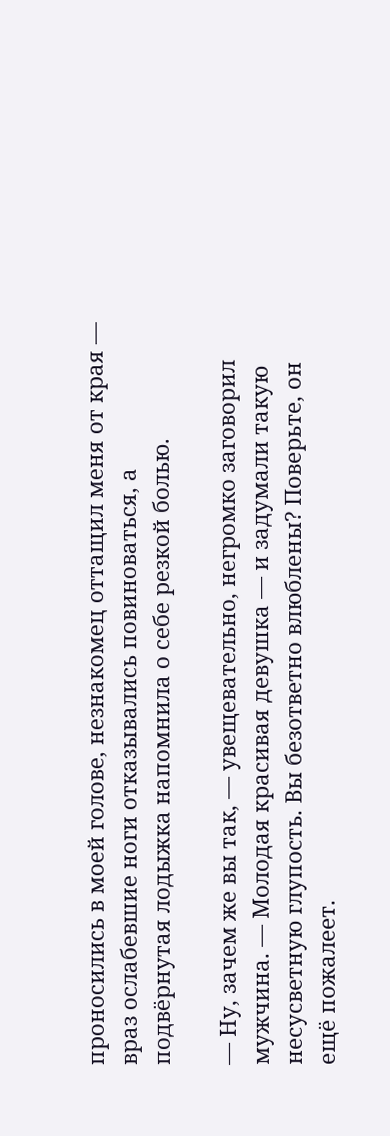проносились в моей голове, незнакомец оттащил меня от края — враз ослабевшие ноги отказывались повиноваться, а подвёрнутая лодыжка напомнила о себе резкой болью.

— Ну, зачем же вы так, — увещевательно, негромко заговорил мужчина. — Молодая красивая девушка — и задумали такую несусветную глупость. Вы безответно влюблены? Поверьте, он ещё пожалеет.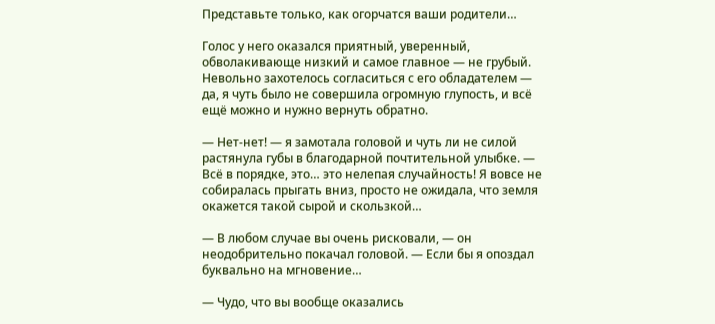Представьте только, как огорчатся ваши родители…

Голос у него оказался приятный, уверенный, обволакивающе низкий и самое главное — не грубый. Невольно захотелось согласиться с его обладателем — да, я чуть было не совершила огромную глупость, и всё ещё можно и нужно вернуть обратно.

— Нет-нет! — я замотала головой и чуть ли не силой растянула губы в благодарной почтительной улыбке. — Всё в порядке, это… это нелепая случайность! Я вовсе не собиралась прыгать вниз, просто не ожидала, что земля окажется такой сырой и скользкой…

— В любом случае вы очень рисковали, — он неодобрительно покачал головой. — Если бы я опоздал буквально на мгновение…

— Чудо, что вы вообще оказались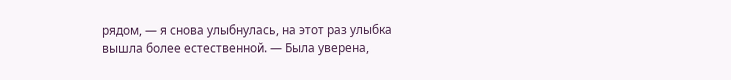рядом, — я снова улыбнулась, на этот раз улыбка вышла более естественной. — Была уверена,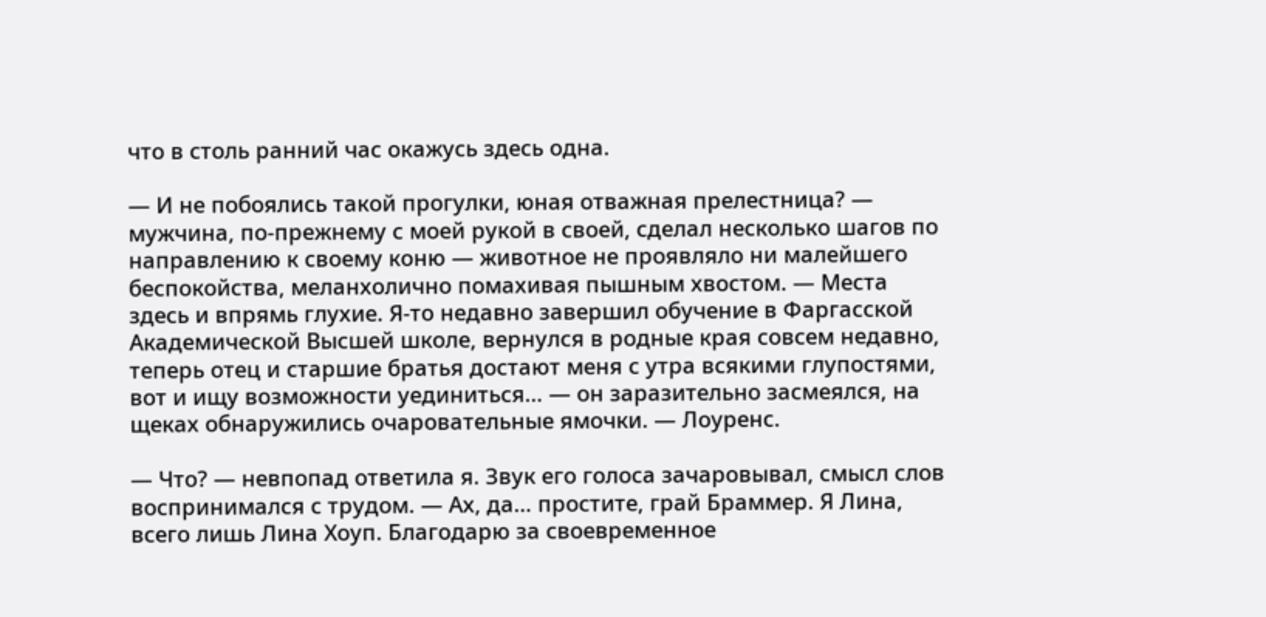что в столь ранний час окажусь здесь одна.

— И не побоялись такой прогулки, юная отважная прелестница? — мужчина, по-прежнему с моей рукой в своей, сделал несколько шагов по направлению к своему коню — животное не проявляло ни малейшего беспокойства, меланхолично помахивая пышным хвостом. — Места здесь и впрямь глухие. Я-то недавно завершил обучение в Фаргасской Академической Высшей школе, вернулся в родные края совсем недавно, теперь отец и старшие братья достают меня с утра всякими глупостями, вот и ищу возможности уединиться… — он заразительно засмеялся, на щеках обнаружились очаровательные ямочки. — Лоуренс.

— Что? — невпопад ответила я. Звук его голоса зачаровывал, смысл слов воспринимался с трудом. — Ах, да… простите, грай Браммер. Я Лина, всего лишь Лина Хоуп. Благодарю за своевременное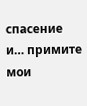спасение и… примите мои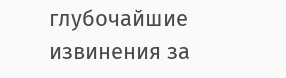глубочайшие извинения за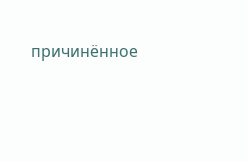причинённое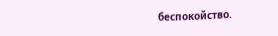беспокойство.